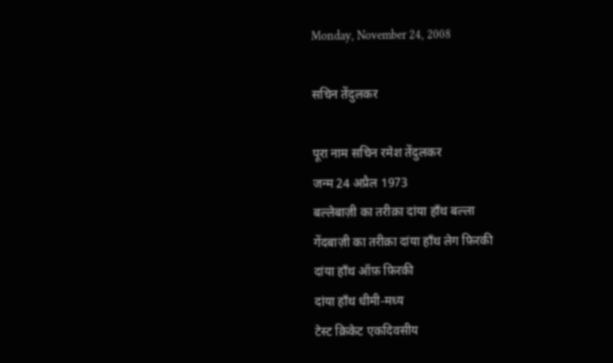Monday, November 24, 2008

सचिन तेंदुलकर

पूरा नाम सचिन रमेश तेंदुलकर
जन्म 24 अप्रैल 1973
बल्लेबाज़ी का तरीक़ा दांया हाँथ बल्ला
गेंदबाज़ी का तरीक़ा दांया हाँथ लेग फ़िरकी
दांया हाँथ ऑफ़ फ़िरकी
दांया हाँथ धीमी-मध्य
टेस्ट क्रिकेट एकदिवसीय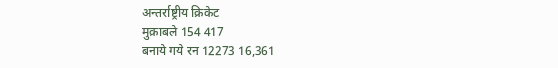अन्तर्राष्ट्रीय क्रिकेट
मुक़ाबले 154 417
बनाये गये रन 12273 16,361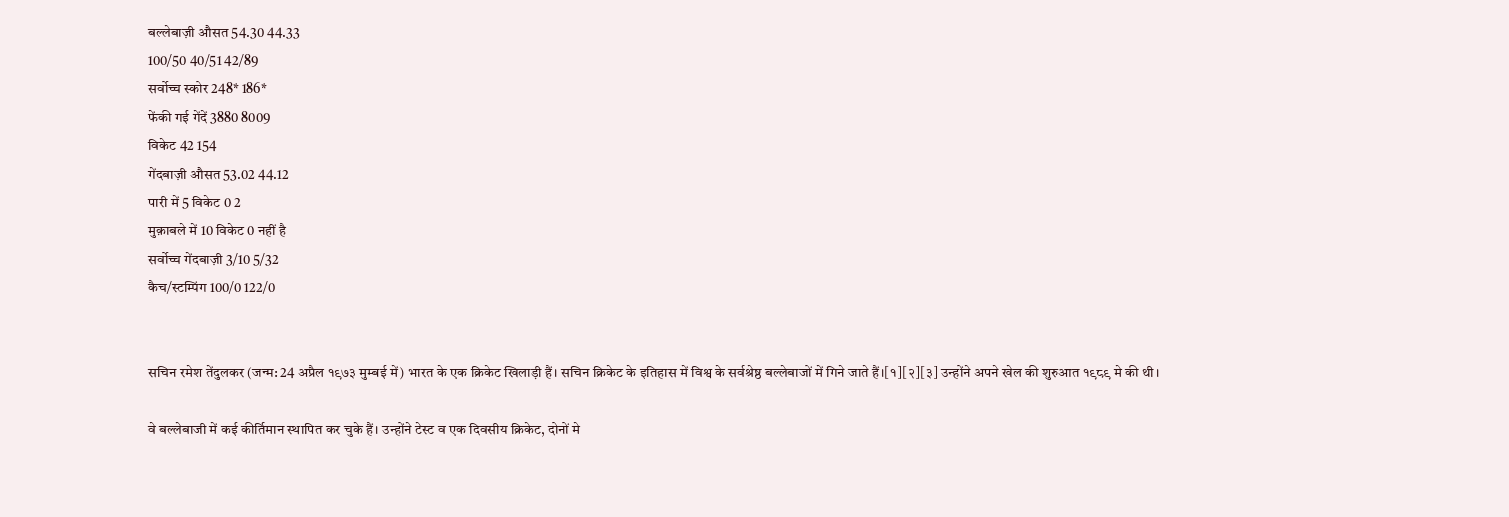बल्लेबाज़ी औसत 54.30 44.33
100/50 40/51 42/89
सर्वोच्च स्कोर 248* 186*
फेंकी गई गेंदें 3880 8009
विकेट 42 154
गेंदबाज़ी औसत 53.02 44.12
पारी में 5 विकेट 0 2
मुक़ाबले में 10 विकेट 0 नहीं है
सर्वोच्च गेंदबाज़ी 3/10 5/32
कैच/स्टम्पिंग 100/0 122/0


सचिन रमेश तेंदुलकर (जन्म: 24 अप्रैल १९७३ मुम्बई में) भारत के एक क्रिकेट खिलाड़ी हैं। सचिन क्रिकेट के इतिहास में विश्व के सर्वश्रेष्ठ बल्लेबाजों में गिने जाते हैं।[१][२][३] उन्होंने अपने खेल की शुरुआत १९८९ मे की थी।

वे बल्लेबाजी में कई कीर्तिमान स्थापित कर चुके हैं। उन्होंने टेस्ट व एक दिवसीय क्रिकेट, दोनों मे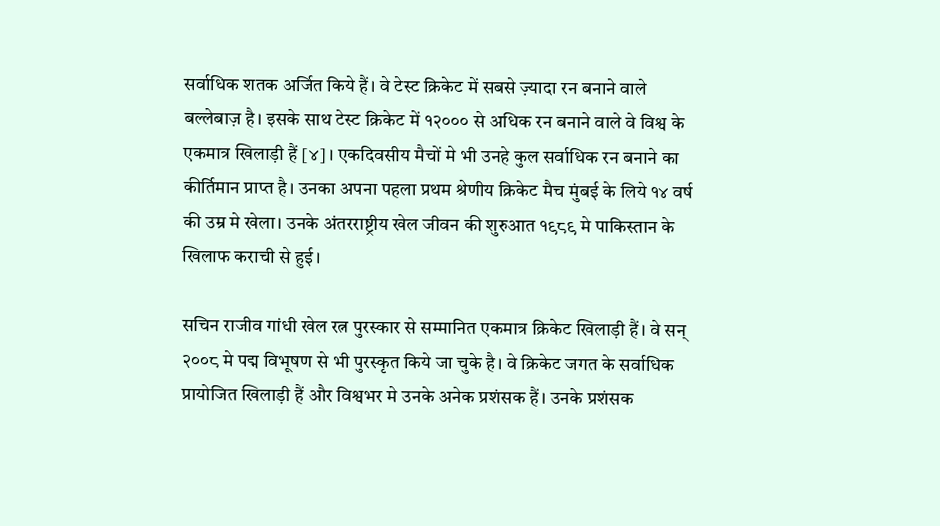सर्वाधिक शतक अर्जित किये हैं। वे टेस्ट क्रिकेट में सबसे ज़्यादा रन बनाने वाले बल्लेबाज़ है। इसके साथ टेस्ट क्रिकेट में १२००० से अधिक रन बनाने वाले वे विश्व के एकमात्र खिलाड़ी हैं [४]। एकदिवसीय मैचों मे भी उनहे कुल सर्वाधिक रन बनाने का कीर्तिमान प्राप्त है। उनका अपना पहला प्रथम श्रेणीय क्रिकेट मैच मुंबई के लिये १४ वर्ष की उम्र मे खेला। उनके अंतरराष्ट्रीय खेल जीवन की शुरुआत १९८९ मे पाकिस्तान के खिलाफ कराची से हुई।

सचिन राजीव गांधी खेल रत्न पुरस्कार से सम्मानित एकमात्र क्रिकेट खिलाड़ी हैं। वे सन् २००८ मे पद्म विभूषण से भी पुरस्कृत किये जा चुके है। वे क्रिकेट जगत के सर्वाधिक प्रायोजित खिलाड़ी हैं और विश्वभर मे उनके अनेक प्रशंसक हैं। उनके प्रशंसक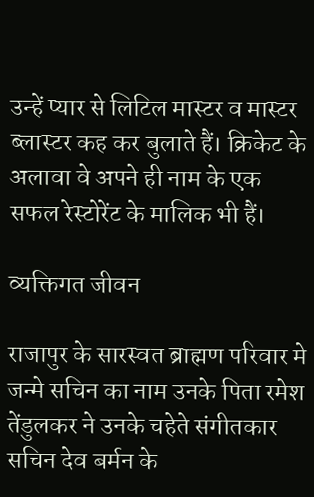उन्हें प्यार से लिटिल मास्टर व मास्टर ब्लास्टर कह कर बुलाते हैं। क्रिकेट के अलावा वे अपने ही नाम के एक सफल रेस्टोरेंट के मालिक भी हैं।

व्यक्तिगत जीवन

राजापुर के सारस्वत ब्राह्मण परिवार मे जन्मे सचिन का नाम उनके पिता रमेश तेंडुलकर ने उनके चहेते संगीतकार सचिन देव बर्मन के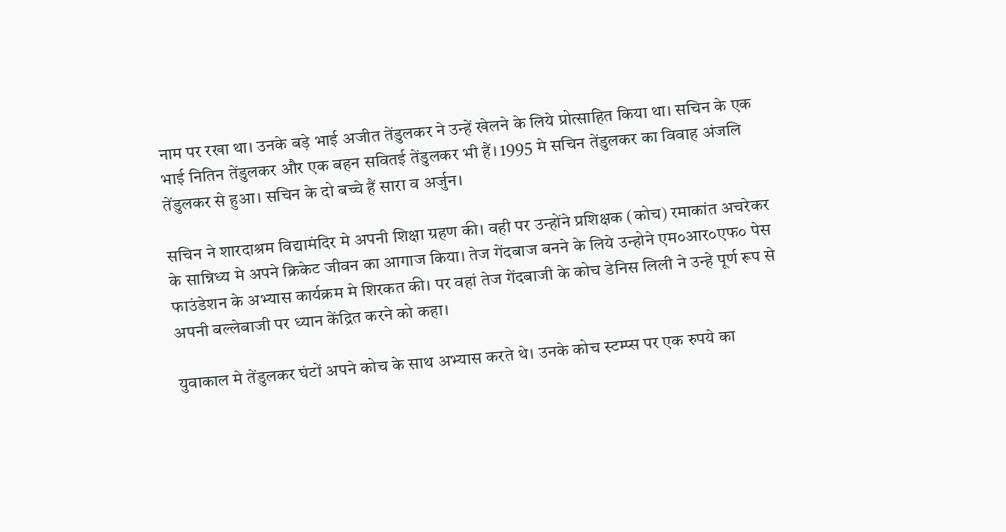नाम पर रखा था। उनके बड़े भाई अजीत तेंडुलकर ने उन्हें खेलने के लिये प्रोत्साहित किया था। सचिन के एक भाई नितिन तेंडुलकर और एक बहन सवितई तेंडुलकर भी हैं। 1995 मे सचिन तेंडुलकर का विवाह अंजलि तेंडुलकर से हुआ। सचिन के दो बच्चे हैं सारा व अर्जुन।

सचिन ने शारदाश्रम विद्यामंदिर मे अपनी शिक्षा ग्रहण की। वही पर उन्होंने प्रशिक्षक (कोच) रमाकांत अचरेकर के सान्निध्य मे अपने क्रिकेट जीवन का आगाज किया। तेज गेंदबाज बनने के लिये उन्होने एम०आर०एफ० पेस फाउंडेशन के अभ्यास कार्यक्रम मे शिरकत की। पर वहां तेज गेंदबाजी के कोच डेनिस लिली ने उन्हे पूर्ण रूप से अपनी बल्लेबाजी पर ध्यान केंद्रित करने को कहा।

युवाकाल मे तेंडुलकर घंटों अपने कोच के साथ अभ्यास करते थे। उनके कोच स्टम्प्स पर एक रुपये का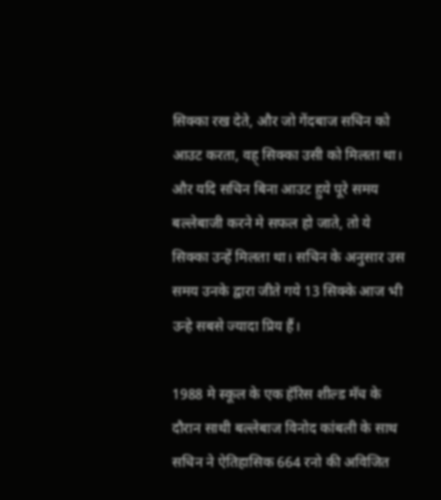सिक्का रख देते, और जो गेंदबाज सचिन को आउट करता, वह् सिक्का उसी को मिलता था। और यदि सचिन बिना आउट हुये पूरे समय बल्लेबाजी करने मे सफल हो जाते, तो ये सिक्का उन्हें मिलता था। सचिन के अनुसार उस समय उनके द्वारा जीते गये 13 सिक्के आज भी उन्हे सबसे ज्यादा प्रिय हैं।

1988 मे स्कूल के एक हॅरिस शील्ड मॅच के दौरान साथी बल्लेबाज विनोद कांबली के साथ सचिन ने ऐतिहासिक 664 रनो की अविजित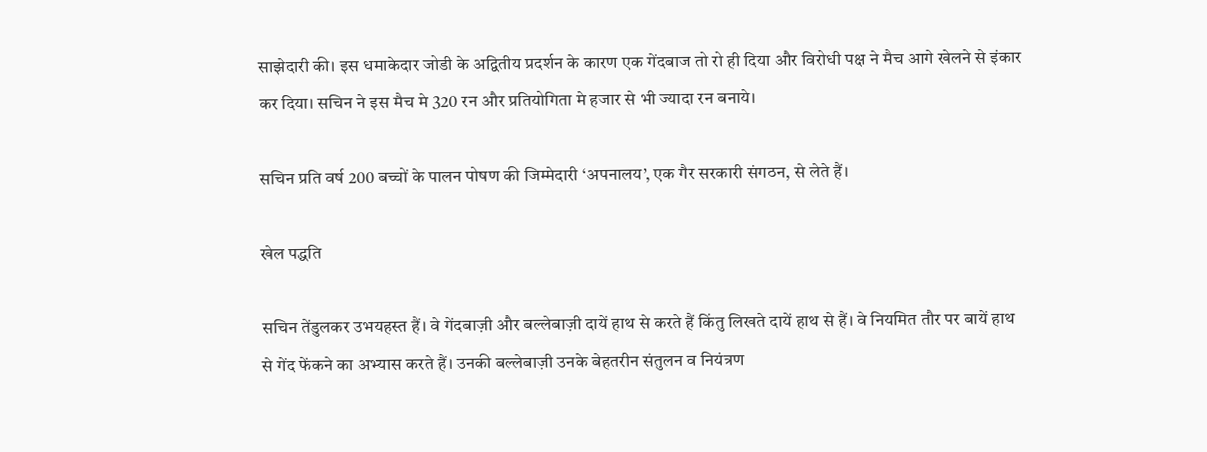साझेदारी की। इस धमाकेदार जोडी के अद्वितीय प्रदर्शन के कारण एक गेंदबाज तो रो ही दिया और विरोधी पक्ष ने मैच आगे खेलने से इंकार कर दिया। सचिन ने इस मैच मे 320 रन और प्रतियोगिता मे हजार से भी ज्यादा रन बनाये।

सचिन प्रति वर्ष 200 बच्चों के पालन पोषण की जिम्मेदारी ‘अपनालय’, एक गैर सरकारी संगठन, से लेते हैं।

खेल पद्धति

सचिन तेंडुलकर उभयहस्त हैं। वे गेंदबाज़ी और बल्लेबाज़ी दायें हाथ से करते हैं किंतु लिखते दायें हाथ से हैं। वे नियमित तौर पर बायें हाथ से गेंद फेंकने का अभ्यास करते हैं। उनकी बल्लेबाज़ी उनके बेहतरीन संतुलन व नियंत्रण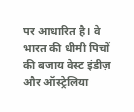पर आधारित है। वे भारत की धीमी पिचों की बजाय वेस्ट इंडीज़ और ऑस्ट्रेलिया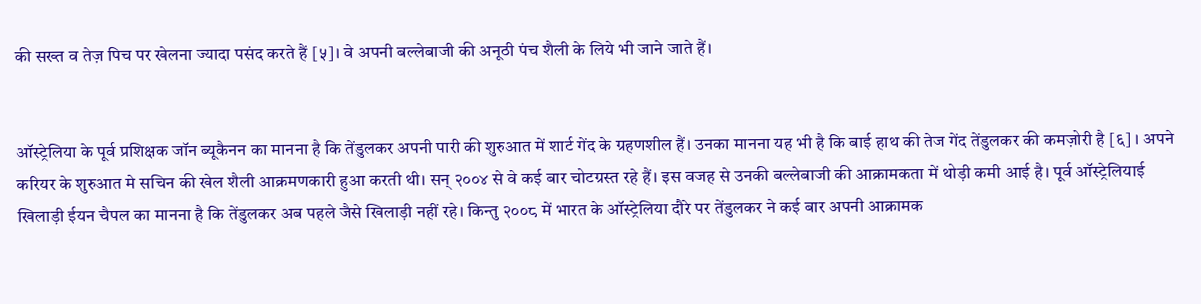की सख्त व तेज़ पिच पर खेलना ज्यादा पसंद करते हैं [५]। वे अपनी बल्लेबाजी की अनूठी पंच शैली के लिये भी जाने जाते हैं।


ऑस्ट्रेलिया के पूर्व प्रशिक्षक जॉन ब्यूकैनन का मानना है कि तेंडुलकर अपनी पारी की शुरुआत में शार्ट गेंद के ग्रहणशील हैं। उनका मानना यह भी है कि बाई हाथ की तेज गेंद तेंडुलकर की कमज़ोरी है [६] । अपने करियर के शुरुआत मे सचिन की खेल शैली आक्रमणकारी हुआ करती थी। सन् २००४ से वे कई बार चोटग्रस्त रहे हैं। इस वजह से उनकी बल्लेबाजी की आक्रामकता में थोड़ी कमी आई है। पूर्व ऑस्ट्रेलियाई खिलाड़ी ईयन चैपल का मानना है कि तेंडुलकर अब पहले जैसे खिलाड़ी नहीं रहे। किन्तु २००८ में भारत के ऑस्ट्रेलिया दौरे पर तेंडुलकर ने कई बार अपनी आक्रामक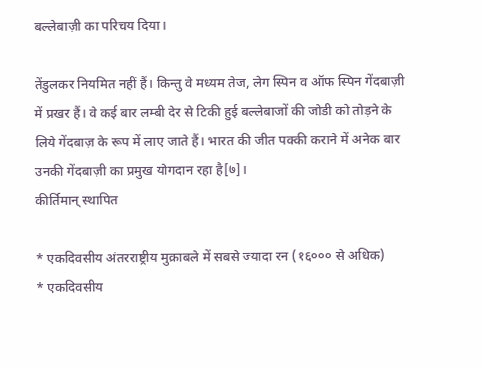बल्लेबाज़ी का परिचय दिया।

तेंडुलकर नियमित नहीं हैं। किन्तु वे मध्यम तेज, लेग स्पिन व ऑफ स्पिन गेंदबाज़ी में प्रखर हैं। वे कई बार लम्बी देर से टिकी हुई बल्लेबाजों की जोडी को तोड़ने के लिये गेंदबाज़ के रूप में लाए जाते हैं। भारत की जीत पक्की कराने में अनेक बार उनकी गेंदबाज़ी का प्रमुख योगदान रहा है[७]।
कीर्तिमान् स्थापित

* एकदिवसीय अंतरराष्ट्रीय मुक़ाबले में सबसे ज्यादा रन (१६००० से अधिक)
* एकदिवसीय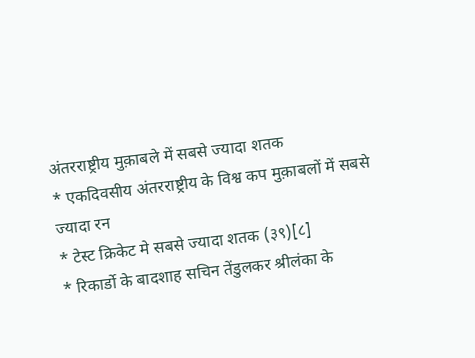अंतरराष्ट्रीय मुक़ाबले में सबसे ज्यादा शतक
* एकदिवसीय अंतरराष्ट्रीय के विश्व कप मुक़ाबलों में सबसे ज्यादा रन
* टेस्ट क्रिकेट मे सबसे ज्यादा शतक (३९)[८]
* रिकार्डो के बादशाह सचिन तेंडुलकर श्रीलंका के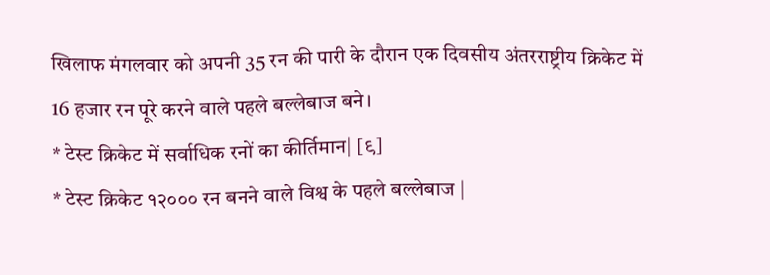खिलाफ मंगलवार को अपनी 35 रन की पारी के दौरान एक दिवसीय अंतरराष्ट्रीय क्रिकेट में 16 हजार रन पूरे करने वाले पहले बल्लेबाज बने।
* टेस्ट क्रिकेट में सर्वाधिक रनों का कीर्तिमान| [९]
* टेस्ट क्रिकेट १२००० रन बनने वाले विश्व के पहले बल्लेबाज |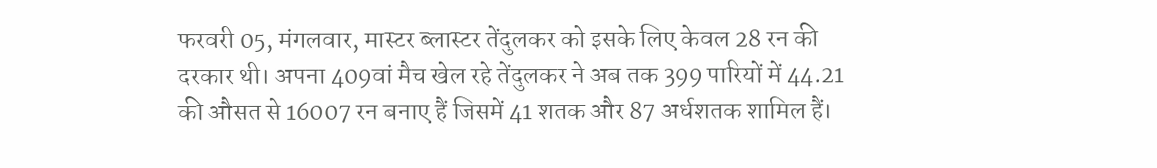फरवरी 05, मंगलवार, मास्टर ब्लास्टर तेंदुलकर को इसके लिए केवल 28 रन की दरकार थी। अपना 409वां मैच खेल रहे तेंदुलकर ने अब तक 399 पारियों में 44.21 की औसत से 16007 रन बनाए हैं जिसमें 41 शतक और 87 अर्धशतक शामिल हैं।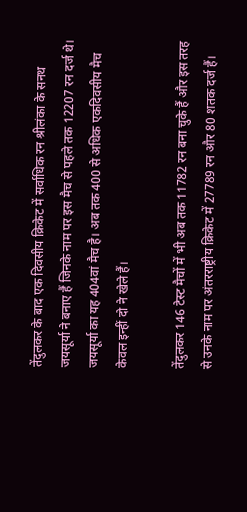तेंदुलकर के बाद एक दिवसीय क्रिकेट में सर्वाधिक रन श्रीलंका के सनथ जयसूर्या ने बनाए हैं जिनके नाम पर इस मैच से पहले तक 12207 रन दर्ज थे। जयसूर्या का यह 404वां मैच है। अब तक 400 से अधिक एकदिवसीय मैच केवल इन्हीं दो ने खेले हैं।

तेंदुलकर 146 टेस्ट मैचों में भी अब तक 11782 रन बना चुके हैं और इस तरह से उनके नाम पर अंतरराष्ट्रीय क्रिकेट में 27789 रन और 80 शतक दर्ज हैं।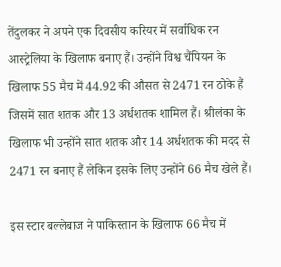तेंदुलकर ने अपने एक दिवसीय करियर में सर्वाधिक रन आस्ट्रेलिया के खिलाफ बनाए हैं। उन्होंने विश्व चैंपियन के खिलाफ 55 मैच में 44.92 की औसत से 2471 रन ठोके हैं जिसमें सात शतक और 13 अर्धशतक शामिल हैं। श्रीलंका के खिलाफ भी उन्होंने सात शतक और 14 अर्धशतक की मदद से 2471 रन बनाए हैं लेकिन इसके लिए उन्होंने 66 मैच खेले हैं।

इस स्टार बल्लेबाज ने पाकिस्तान के खिलाफ 66 मैच में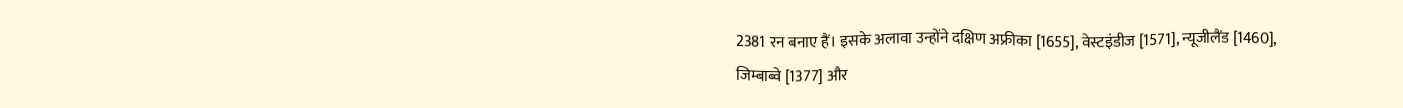2381 रन बनाए हैं। इसके अलावा उन्होंने दक्षिण अफ्रीका [1655], वेस्टइंडीज [1571], न्यूजीलैंड [1460], जिम्बाब्वे [1377] और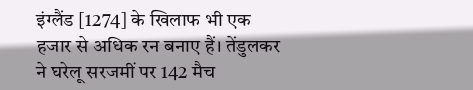इंग्लैंड [1274] के खिलाफ भी एक हजार से अधिक रन बनाए हैं। तेंडुलकर ने घरेलू सरजमीं पर 142 मैच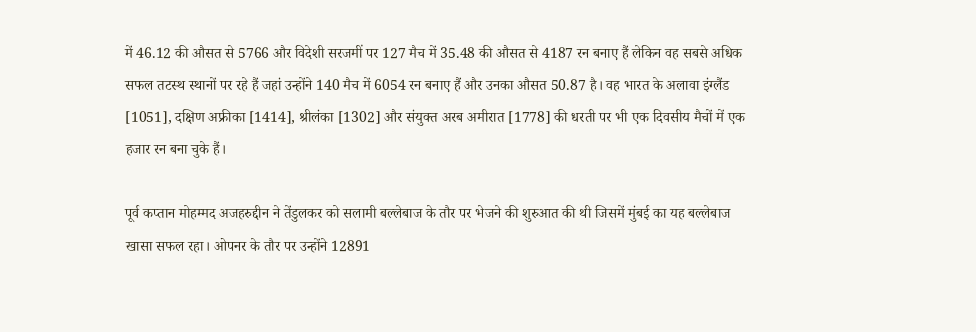में 46.12 की औसत से 5766 और विदेशी सरजमीं पर 127 मैच में 35.48 की औसत से 4187 रन बनाए हैं लेकिन वह सबसे अधिक सफल तटस्थ स्थानों पर रहे हैं जहां उन्होंने 140 मैच में 6054 रन बनाए हैं और उनका औसत 50.87 है। वह भारत के अलावा इंग्लैंड [1051], दक्षिण अफ्रीका [1414], श्रीलंका [1302] और संयुक्त अरब अमीरात [1778] की धरती पर भी एक दिवसीय मैचों में एक हजार रन बना चुके हैं।

पूर्व कप्तान मोहम्मद अजहरुद्दीन ने तेंडुलकर को सलामी बल्लेबाज के तौर पर भेजने की शुरुआत की थी जिसमें मुंबई का यह बल्लेबाज खासा सफल रहा। ओपनर के तौर पर उन्होंने 12891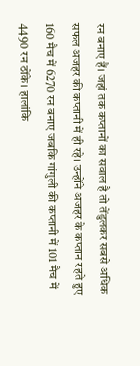रन बनाए हैं। जहां तक कप्तानों का सवाल है तो तेंडुलकर सबसे अधिक सफल अजहर की कप्तानी में ही रहे। उन्होंने अजहर के कप्तान रहते हुए 160 मैच में 6270 रन बनाए जबकि गांगुली की कप्तानी में 101 मैच में 4490 रन ठोंके। हालांकि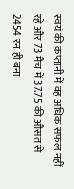स्वयं की कप्तानी में वह अधिक सफल नहीं रहे और 73 मैच में 37.75 की औसत से 2454 रन ही बना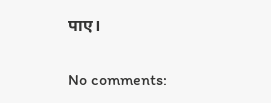पाए।

No comments: